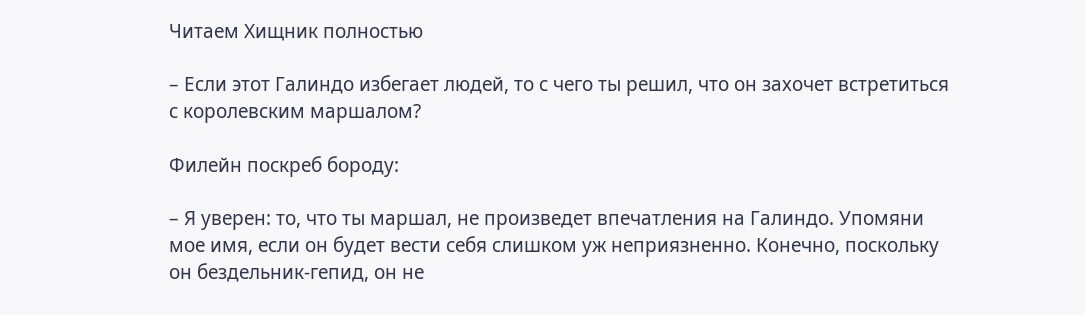Читаем Хищник полностью

– Если этот Галиндо избегает людей, то с чего ты решил, что он захочет встретиться с королевским маршалом?

Филейн поскреб бороду:

– Я уверен: то, что ты маршал, не произведет впечатления на Галиндо. Упомяни мое имя, если он будет вести себя слишком уж неприязненно. Конечно, поскольку он бездельник-гепид, он не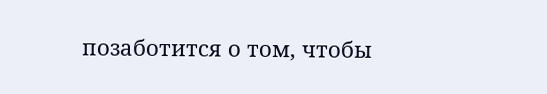позаботится о том, чтобы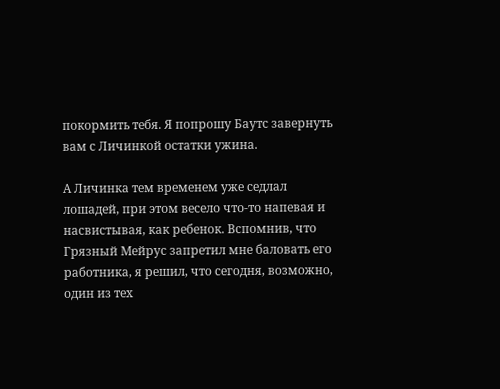покормить тебя. Я попрошу Баутс завернуть вам с Личинкой остатки ужина.

А Личинка тем временем уже седлал лошадей, при этом весело что-то напевая и насвистывая, как ребенок. Вспомнив, что Грязный Мейрус запретил мне баловать его работника, я решил, что сегодня, возможно, один из тех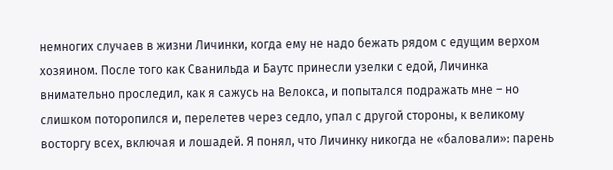немногих случаев в жизни Личинки, когда ему не надо бежать рядом с едущим верхом хозяином. После того как Сванильда и Баутс принесли узелки с едой, Личинка внимательно проследил, как я сажусь на Велокса, и попытался подражать мне – но слишком поторопился и, перелетев через седло, упал с другой стороны, к великому восторгу всех, включая и лошадей. Я понял, что Личинку никогда не «баловали»: парень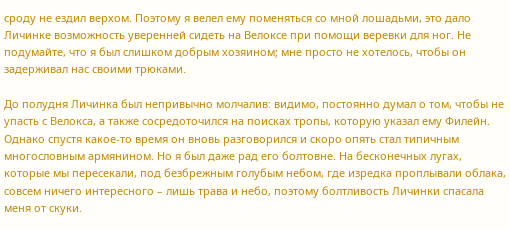сроду не ездил верхом. Поэтому я велел ему поменяться со мной лошадьми, это дало Личинке возможность уверенней сидеть на Велоксе при помощи веревки для ног. Не подумайте, что я был слишком добрым хозяином; мне просто не хотелось, чтобы он задерживал нас своими трюками.

До полудня Личинка был непривычно молчалив: видимо, постоянно думал о том, чтобы не упасть с Велокса, а также сосредоточился на поисках тропы, которую указал ему Филейн. Однако спустя какое-то время он вновь разговорился и скоро опять стал типичным многословным армянином. Но я был даже рад его болтовне. На бесконечных лугах, которые мы пересекали, под безбрежным голубым небом, где изредка проплывали облака, совсем ничего интересного – лишь трава и небо, поэтому болтливость Личинки спасала меня от скуки.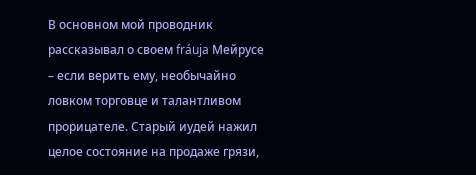В основном мой проводник рассказывал о своем fráuja Мейрусе – если верить ему, необычайно ловком торговце и талантливом прорицателе. Старый иудей нажил целое состояние на продаже грязи,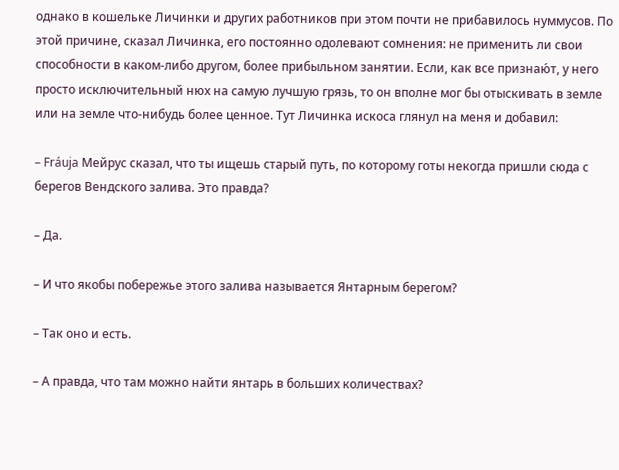однако в кошельке Личинки и других работников при этом почти не прибавилось нуммусов. По этой причине, сказал Личинка, его постоянно одолевают сомнения: не применить ли свои способности в каком-либо другом, более прибыльном занятии. Если, как все признаю́т, у него просто исключительный нюх на самую лучшую грязь, то он вполне мог бы отыскивать в земле или на земле что-нибудь более ценное. Тут Личинка искоса глянул на меня и добавил:

– Fráuja Мейрус сказал, что ты ищешь старый путь, по которому готы некогда пришли сюда с берегов Вендского залива. Это правда?

– Да.

– И что якобы побережье этого залива называется Янтарным берегом?

– Так оно и есть.

– А правда, что там можно найти янтарь в больших количествах?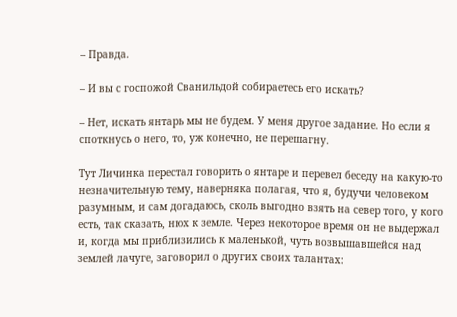– Правда.

– И вы с госпожой Сванильдой собираетесь его искать?

– Нет, искать янтарь мы не будем. У меня другое задание. Но если я споткнусь о него, то, уж конечно, не перешагну.

Тут Личинка перестал говорить о янтаре и перевел беседу на какую-то незначительную тему, наверняка полагая, что я, будучи человеком разумным, и сам догадаюсь, сколь выгодно взять на север того, у кого есть, так сказать, нюх к земле. Через некоторое время он не выдержал и, когда мы приблизились к маленькой, чуть возвышавшейся над землей лачуге, заговорил о других своих талантах: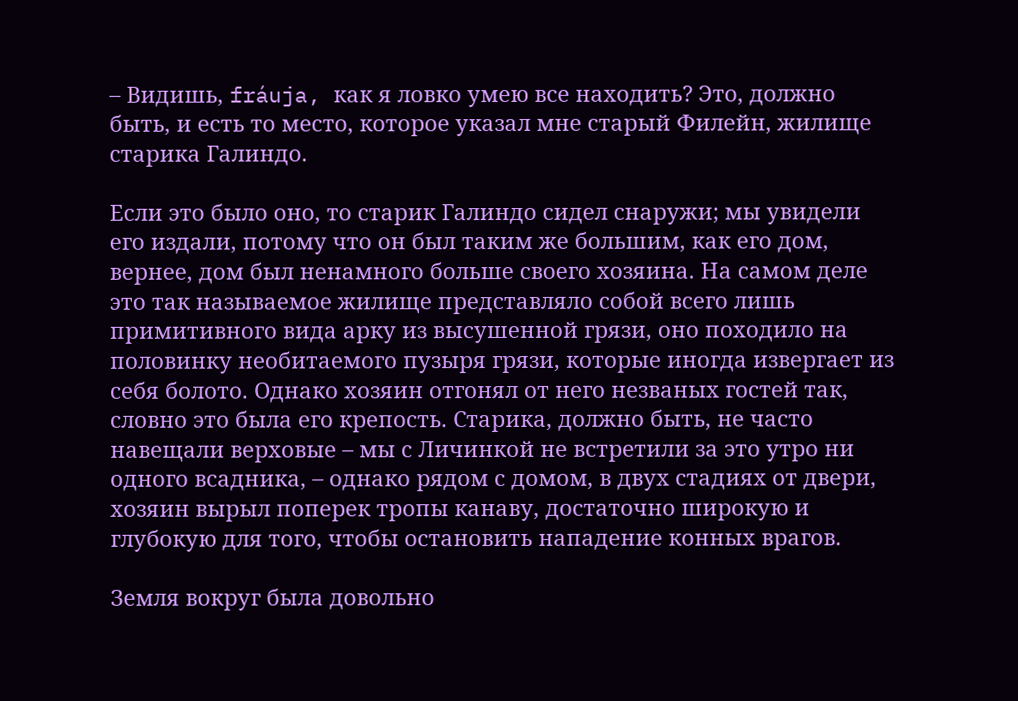– Видишь, fráuja, как я ловко умею все находить? Это, должно быть, и есть то место, которое указал мне старый Филейн, жилище старика Галиндо.

Если это было оно, то старик Галиндо сидел снаружи; мы увидели его издали, потому что он был таким же большим, как его дом, вернее, дом был ненамного больше своего хозяина. На самом деле это так называемое жилище представляло собой всего лишь примитивного вида арку из высушенной грязи, оно походило на половинку необитаемого пузыря грязи, которые иногда извергает из себя болото. Однако хозяин отгонял от него незваных гостей так, словно это была его крепость. Старика, должно быть, не часто навещали верховые – мы с Личинкой не встретили за это утро ни одного всадника, – однако рядом с домом, в двух стадиях от двери, хозяин вырыл поперек тропы канаву, достаточно широкую и глубокую для того, чтобы остановить нападение конных врагов.

Земля вокруг была довольно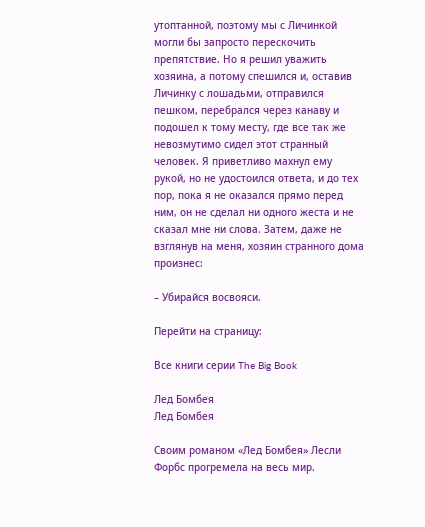утоптанной, поэтому мы с Личинкой могли бы запросто перескочить препятствие. Но я решил уважить хозяина, а потому спешился и, оставив Личинку с лошадьми, отправился пешком, перебрался через канаву и подошел к тому месту, где все так же невозмутимо сидел этот странный человек. Я приветливо махнул ему рукой, но не удостоился ответа, и до тех пор, пока я не оказался прямо перед ним, он не сделал ни одного жеста и не сказал мне ни слова. Затем, даже не взглянув на меня, хозяин странного дома произнес:

– Убирайся восвояси.

Перейти на страницу:

Все книги серии The Big Book

Лед Бомбея
Лед Бомбея

Своим романом «Лед Бомбея» Лесли Форбс прогремела на весь мир.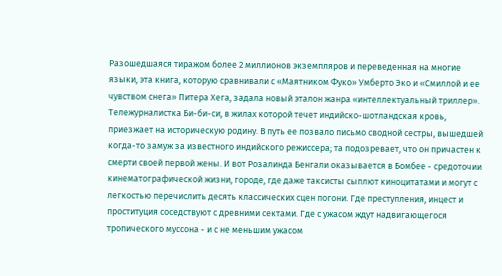Разошедшаяся тиражом более 2 миллионов экземпляров и переведенная на многие языки, эта книга, которую сравнивали с «Маятником Фуко» Умберто Эко и «Смиллой и ее чувством снега» Питера Хега, задала новый эталон жанра «интеллектуальный триллер». Тележурналистка Би-би-си, в жилах которой течет индийско-шотландская кровь, приезжает на историческую родину. В путь ее позвало письмо сводной сестры, вышедшей когда-то замуж за известного индийского режиссера; та подозревает, что он причастен к смерти своей первой жены. И вот Розалинда Бенгали оказывается в Бомбее - средоточии кинематографической жизни, городе, где даже таксисты сыплют киноцитатами и могут с легкостью перечислить десять классических сцен погони. Где преступления, инцест и проституция соседствуют с древними сектами. Где с ужасом ждут надвигающегося тропического муссона - и с не меньшим ужасом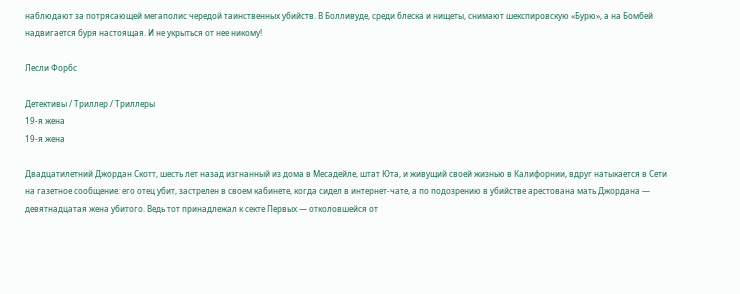наблюдают за потрясающей мегаполис чередой таинственных убийств. В Болливуде, среди блеска и нищеты, снимают шекспировскую «Бурю», а на Бомбей надвигается буря настоящая. И не укрыться от нее никому!

Лесли Форбс

Детективы / Триллер / Триллеры
19-я жена
19-я жена

Двадцатилетний Джордан Скотт, шесть лет назад изгнанный из дома в Месадейле, штат Юта, и живущий своей жизнью в Калифорнии, вдруг натыкается в Сети на газетное сообщение: его отец убит, застрелен в своем кабинете, когда сидел в интернет-чате, а по подозрению в убийстве арестована мать Джордана — девятнадцатая жена убитого. Ведь тот принадлежал к секте Первых — отколовшейся от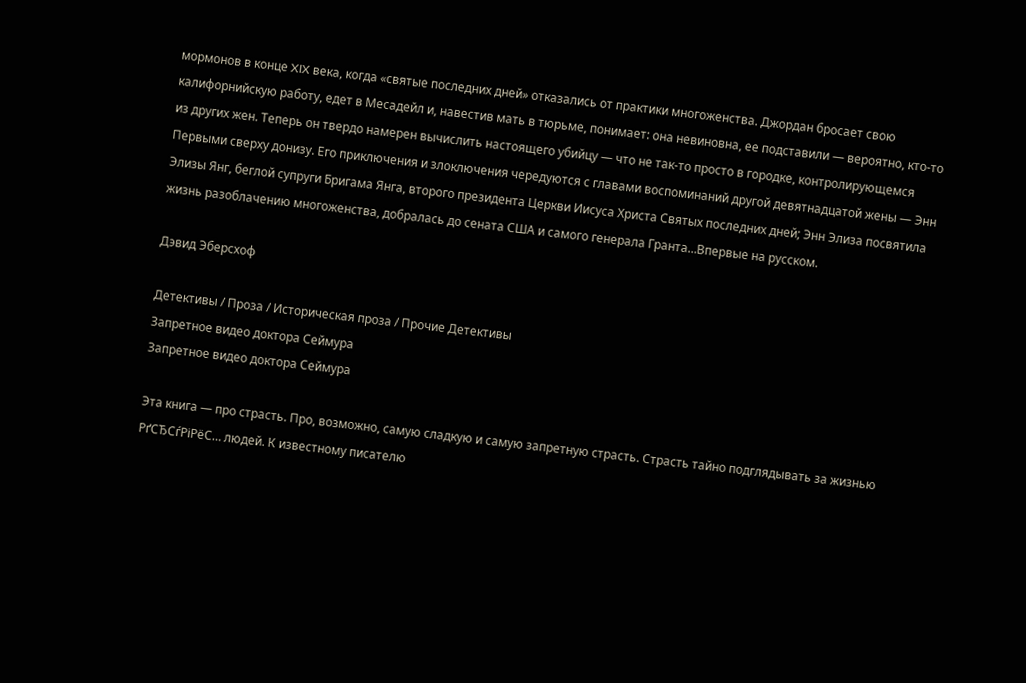мормонов в конце XIX века, когда «святые последних дней» отказались от практики многоженства. Джордан бросает свою калифорнийскую работу, едет в Месадейл и, навестив мать в тюрьме, понимает: она невиновна, ее подставили — вероятно, кто-то из других жен. Теперь он твердо намерен вычислить настоящего убийцу — что не так-то просто в городке, контролирующемся Первыми сверху донизу. Его приключения и злоключения чередуются с главами воспоминаний другой девятнадцатой жены — Энн Элизы Янг, беглой супруги Бригама Янга, второго президента Церкви Иисуса Христа Святых последних дней; Энн Элиза посвятила жизнь разоблачению многоженства, добралась до сената США и самого генерала Гранта…Впервые на русском.

Дэвид Эберсхоф

Детективы / Проза / Историческая проза / Прочие Детективы
Запретное видео доктора Сеймура
Запретное видео доктора Сеймура

Эта книга — про страсть. Про, возможно, самую сладкую и самую запретную страсть. Страсть тайно подглядывать за жизнью РґСЂСѓРіРёС… людей. К известному писателю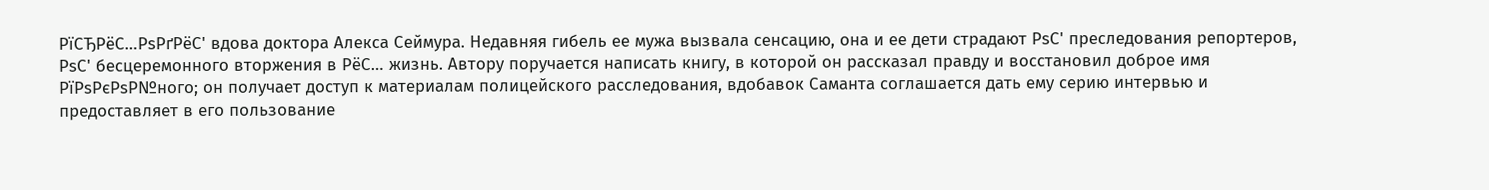РїСЂРёС…РѕРґРёС' вдова доктора Алекса Сеймура. Недавняя гибель ее мужа вызвала сенсацию, она и ее дети страдают РѕС' преследования репортеров, РѕС' бесцеремонного вторжения в РёС… жизнь. Автору поручается написать книгу, в которой он рассказал правду и восстановил доброе имя РїРѕРєРѕР№ного; он получает доступ к материалам полицейского расследования, вдобавок Саманта соглашается дать ему серию интервью и предоставляет в его пользование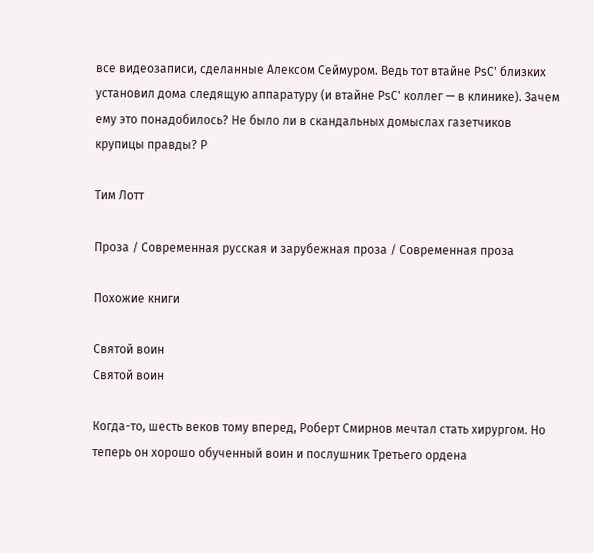все видеозаписи, сделанные Алексом Сеймуром. Ведь тот втайне РѕС' близких установил дома следящую аппаратуру (и втайне РѕС' коллег — в клинике). Зачем ему это понадобилось? Не было ли в скандальных домыслах газетчиков крупицы правды? Р

Тим Лотт

Проза / Современная русская и зарубежная проза / Современная проза

Похожие книги

Святой воин
Святой воин

Когда-то, шесть веков тому вперед, Роберт Смирнов мечтал стать хирургом. Но теперь он хорошо обученный воин и послушник Третьего ордена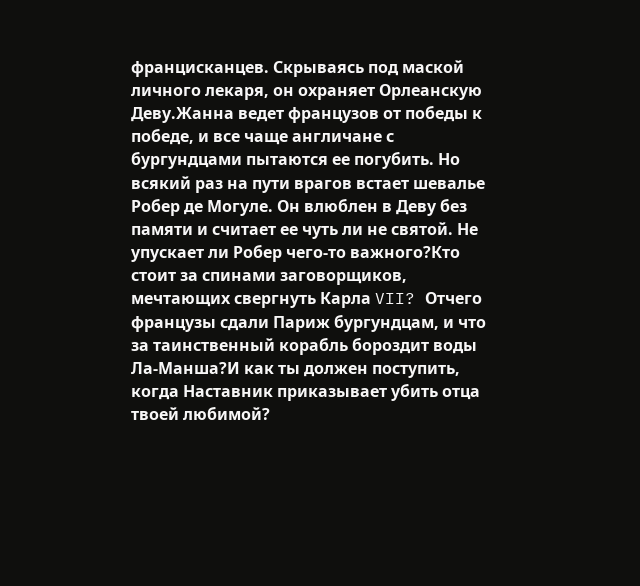францисканцев. Скрываясь под маской личного лекаря, он охраняет Орлеанскую Деву.Жанна ведет французов от победы к победе, и все чаще англичане с бургундцами пытаются ее погубить. Но всякий раз на пути врагов встает шевалье Робер де Могуле. Он влюблен в Деву без памяти и считает ее чуть ли не святой. Не упускает ли Робер чего-то важного?Кто стоит за спинами заговорщиков, мечтающих свергнуть Карла VII? Отчего французы сдали Париж бургундцам, и что за таинственный корабль бороздит воды Ла-Манша?И как ты должен поступить, когда Наставник приказывает убить отца твоей любимой?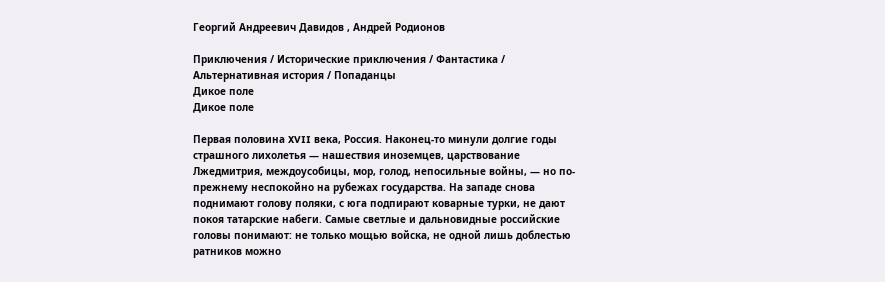Георгий Андреевич Давидов , Андрей Родионов

Приключения / Исторические приключения / Фантастика / Альтернативная история / Попаданцы
Дикое поле
Дикое поле

Первая половина XVII века, Россия. Наконец-то минули долгие годы страшного лихолетья — нашествия иноземцев, царствование Лжедмитрия, междоусобицы, мор, голод, непосильные войны, — но по-прежнему неспокойно на рубежах государства. На западе снова поднимают голову поляки, с юга подпирают коварные турки, не дают покоя татарские набеги. Самые светлые и дальновидные российские головы понимают: не только мощью войска, не одной лишь доблестью ратников можно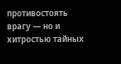противостоять врагу — но и хитростью тайных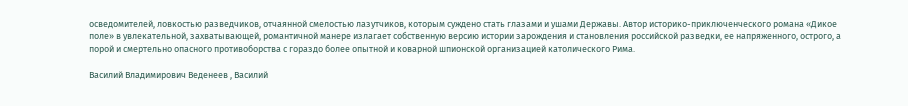осведомителей, ловкостью разведчиков, отчаянной смелостью лазутчиков, которым суждено стать глазами и ушами Державы. Автор историко-приключенческого романа «Дикое поле» в увлекательной, захватывающей, романтичной манере излагает собственную версию истории зарождения и становления российской разведки, ее напряженного, острого, а порой и смертельно опасного противоборства с гораздо более опытной и коварной шпионской организацией католического Рима.

Василий Владимирович Веденеев , Василий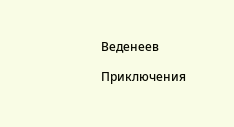Веденеев

Приключения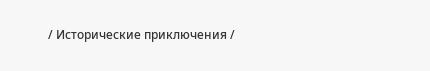/ Исторические приключения /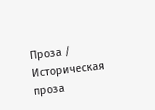Проза / Историческая проза